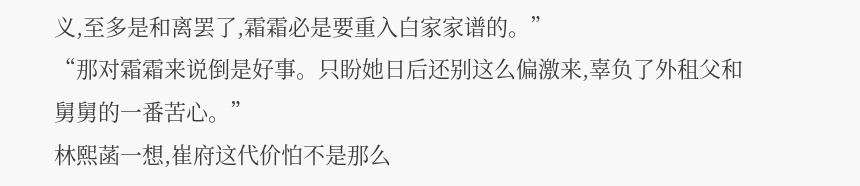义,至多是和离罢了,霜霜必是要重入白家家谱的。”
“那对霜霜来说倒是好事。只盼她日后还别这么偏激来,辜负了外租父和舅舅的一番苦心。”
林熙菡一想,崔府这代价怕不是那么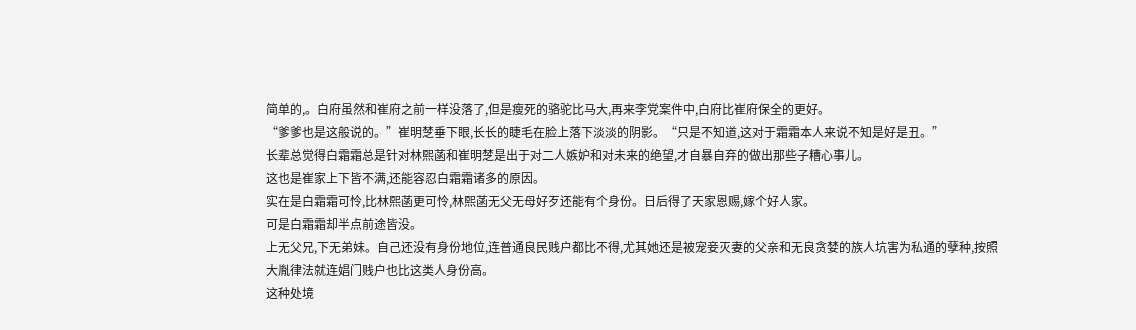简单的,。白府虽然和崔府之前一样没落了,但是瘦死的骆驼比马大,再来李党案件中,白府比崔府保全的更好。
“爹爹也是这般说的。”崔明椘垂下眼,长长的睫毛在脸上落下淡淡的阴影。“只是不知道,这对于霜霜本人来说不知是好是丑。”
长辈总觉得白霜霜总是针对林熙菡和崔明椘是出于对二人嫉妒和对未来的绝望,才自暴自弃的做出那些子糟心事儿。
这也是崔家上下皆不满,还能容忍白霜霜诸多的原因。
实在是白霜霜可怜,比林熙菡更可怜,林熙菡无父无母好歹还能有个身份。日后得了天家恩赐,嫁个好人家。
可是白霜霜却半点前途皆没。
上无父兄,下无弟妹。自己还没有身份地位,连普通良民贱户都比不得,尤其她还是被宠妾灭妻的父亲和无良贪婪的族人坑害为私通的孽种,按照大胤律法就连娼门贱户也比这类人身份高。
这种处境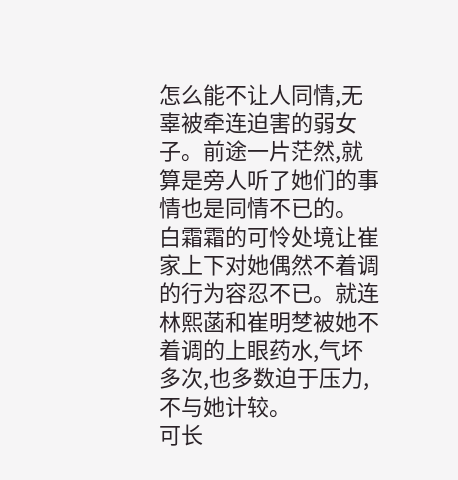怎么能不让人同情,无辜被牵连迫害的弱女子。前途一片茫然,就算是旁人听了她们的事情也是同情不已的。
白霜霜的可怜处境让崔家上下对她偶然不着调的行为容忍不已。就连林熙菡和崔明椘被她不着调的上眼药水,气坏多次,也多数迫于压力,不与她计较。
可长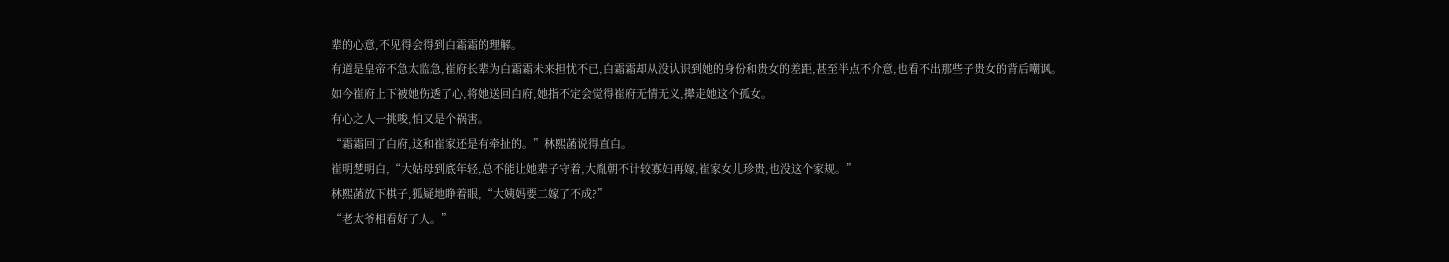辈的心意,不见得会得到白霜霜的理解。
有道是皇帝不急太监急,崔府长辈为白霜霜未来担忧不已,白霜霜却从没认识到她的身份和贵女的差距,甚至半点不介意,也看不出那些子贵女的背后嘲讽。
如今崔府上下被她伤透了心,将她送回白府,她指不定会觉得崔府无情无义,撵走她这个孤女。
有心之人一挑唆,怕又是个祸害。
“霜霜回了白府,这和崔家还是有牵扯的。”林熙菡说得直白。
崔明椘明白,“大姑母到底年轻,总不能让她辈子守着,大胤朝不计较寡妇再嫁,崔家女儿珍贵,也没这个家规。”
林熙菡放下棋子,狐疑地睁着眼,“大姨妈要二嫁了不成?”
“老太爷相看好了人。”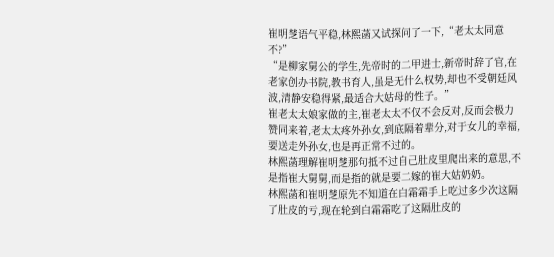崔明椘语气平稳,林熙菡又试探问了一下,“老太太同意不?”
“是柳家舅公的学生,先帝时的二甲进士,新帝时辞了官,在老家创办书院,教书育人,虽是无什么权势,却也不受朝廷风波,清静安稳得紧,最适合大姑母的性子。”
崔老太太娘家做的主,崔老太太不仅不会反对,反而会极力赞同来着,老太太疼外孙女,到底隔着辈分,对于女儿的幸福,要送走外孙女,也是再正常不过的。
林熙菡理解崔明椘那句抵不过自己肚皮里爬出来的意思,不是指崔大舅舅,而是指的就是要二嫁的崔大姑奶奶。
林熙菡和崔明椘原先不知道在白霜霜手上吃过多少次这隔了肚皮的亏,现在轮到白霜霜吃了这隔肚皮的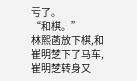亏了。
“和棋。”
林熙菡放下棋,和崔明椘下了马车,崔明椘转身又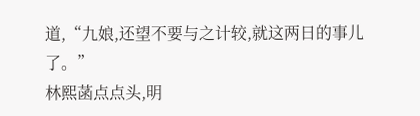道,“九娘,还望不要与之计较,就这两日的事儿了。”
林熙菡点点头,明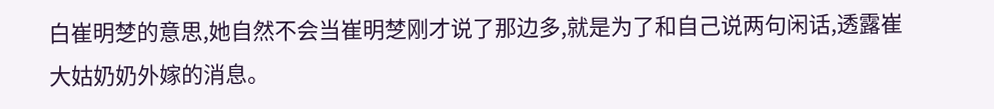白崔明椘的意思,她自然不会当崔明椘刚才说了那边多,就是为了和自己说两句闲话,透露崔大姑奶奶外嫁的消息。